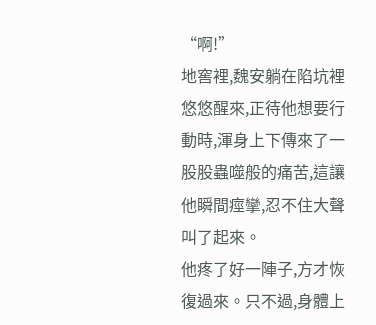“啊!”
地窖裡,魏安躺在陷坑裡悠悠醒來,正待他想要行動時,渾身上下傳來了一股股蟲噬般的痛苦,這讓他瞬間痙攣,忍不住大聲叫了起來。
他疼了好一陣子,方才恢復過來。只不過,身體上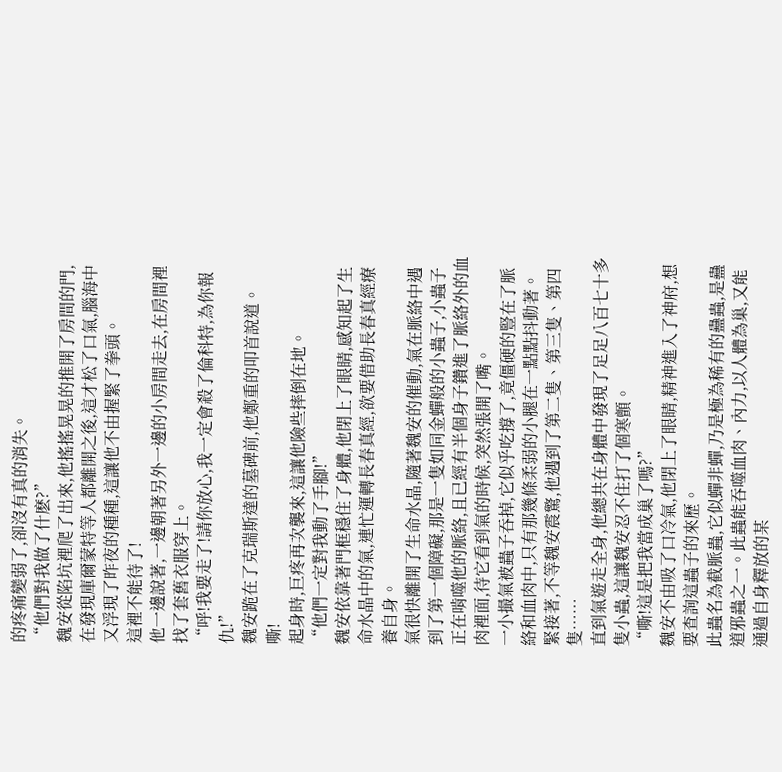的疼痛變弱了,卻沒有真的消失。
“他們對我做了什麽?”
魏安從陷坑裡爬了出來,他搖搖晃晃的推開了房間的門,在發現庫爾蒙特等人都離開之後,這才松了口氣,腦海中又浮現了昨夜的種種,這讓他不由握緊了拳頭。
這裡不能待了!
他一邊說著,一邊朝著另外一邊的小房間走去,在房間裡找了套舊衣服穿上。
“呼!我要走了!請你放心,我一定會殺了倫科特,為你報仇!”
魏安跪在了克瑞斯達的墓碑前,他鄭重的叩首說道。
嘶!
起身時,巨疼再次襲來,這讓他險些摔倒在地。
“他們一定對我動了手腳!”
魏安依靠著門框穩住了身體,他閉上了眼睛,感知起了生命水晶中的氣,連忙運轉長春真經,欲要借助長春真經療養自身。
氣很快離開了生命水晶,隨著魏安的催動,氣在脈絡中遇到了第一個障礙,那是一隻如同金蟬般的小蟲子,小蟲子正在啃噬他的脈絡,且已經有半個身子鑽進了脈絡外的血肉裡面,待它看到氣的時候,突然張開了嘴。
一小撮氣被蟲子吞掉,它似乎吃撐了,竟僵硬的豎在了脈絡和血肉中,只有那幾條柔弱的小腿在一點點抖動著。
緊接著,不等魏安震驚,他遇到了第二隻、第三隻、第四隻……
直到氣遊走全身,他總共在身體中發現了足足八百七十多隻小蟲,這讓魏安忍不住打了個寒顫。
“嘶!這是把我當成巢了嗎?”
魏安不由吸了口冷氣,他閉上了眼睛,精神進入了神府,想要查詢這蟲子的來歷。
此蟲名為截脈蟲,它似蟬非蟬,乃是極為稀有的蠱蟲,是蠱道邪蟲之一。此蟲能吞噬血肉、內力,以人體為巢,又能通過自身釋放的某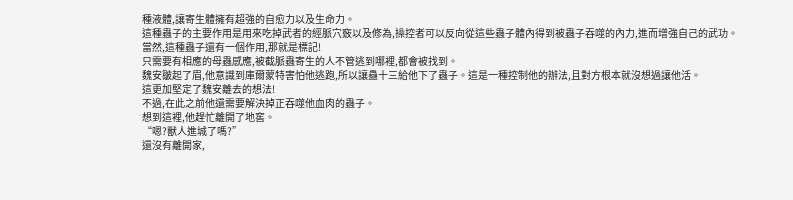種液體,讓寄生體擁有超強的自愈力以及生命力。
這種蟲子的主要作用是用來吃掉武者的經脈穴竅以及修為,操控者可以反向從這些蟲子體內得到被蟲子吞噬的內力,進而增強自己的武功。
當然,這種蟲子還有一個作用,那就是標記!
只需要有相應的母蟲感應,被截脈蟲寄生的人不管逃到哪裡,都會被找到。
魏安皺起了眉,他意識到庫爾蒙特害怕他逃跑,所以讓蠱十三給他下了蟲子。這是一種控制他的辦法,且對方根本就沒想過讓他活。
這更加堅定了魏安離去的想法!
不過,在此之前他還需要解決掉正吞噬他血肉的蟲子。
想到這裡,他趕忙離開了地窖。
“嗯?獸人進城了嗎?”
還沒有離開家,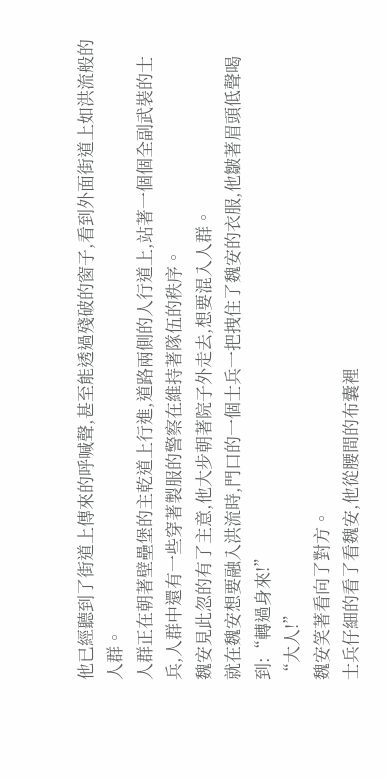他已經聽到了街道上傳來的呼喊聲,甚至能透過殘破的窗子,看到外面街道上如洪流般的人群。
人群正在朝著壁壘堡的主乾道上行進,道路兩側的人行道上,站著一個個全副武裝的士兵,人群中還有一些穿著製服的警察在維持著隊伍的秩序。
魏安見此忽的有了主意,他大步朝著院子外走去,想要混入人群。
就在魏安想要融入洪流時,門口的一個士兵一把拽住了魏安的衣服,他皺著眉頭低聲喝到:“轉過身來!”
“大人!”
魏安笑著看向了對方。
士兵仔細的看了看魏安,他從腰間的布囊裡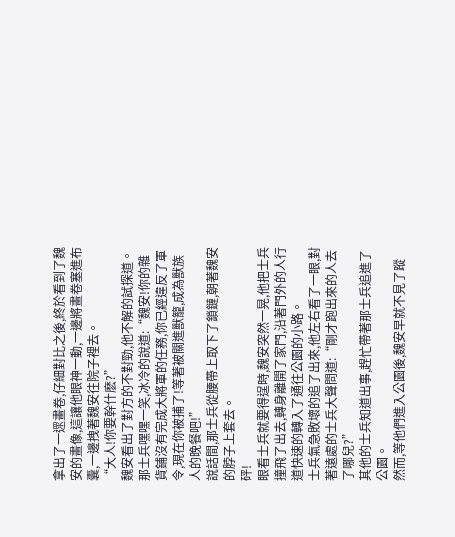拿出了一遝畫卷,仔細對比之後,終於看到了魏安的畫像,這讓他眼神一動,一邊將畫卷塞進布囊,一邊拽著魏安往院子裡去。
“大人!你要幹什麽?”
魏安看出了對方的不對勁,他不解的試探道。
那士兵嘿嘿一笑,冰冷的說道:“魏安!你的雜貨鋪沒有完成大將軍的任務,你已經違反了軍令,現在你被捕了!等著被關進獸籠,成為獸族人的晚餐吧!”
說話間,那士兵從腰帶上取下了鎖鏈,朝著魏安的脖子上套去。
砰!
眼看士兵就要得逞時,魏安突然一晃,他把士兵撞飛了出去,轉身離開了家門,沿著門外的人行道快速的轉入了通往公園的小路。
士兵氣急敗壞的追了出來,他左右看了一眼,對著遠處的士兵大聲問道:“剛才跑出來的人去了哪兒?”
其他的士兵知道出事,趕忙帶著那士兵追進了公園。
然而,等他們進入公園後,魏安早就不見了蹤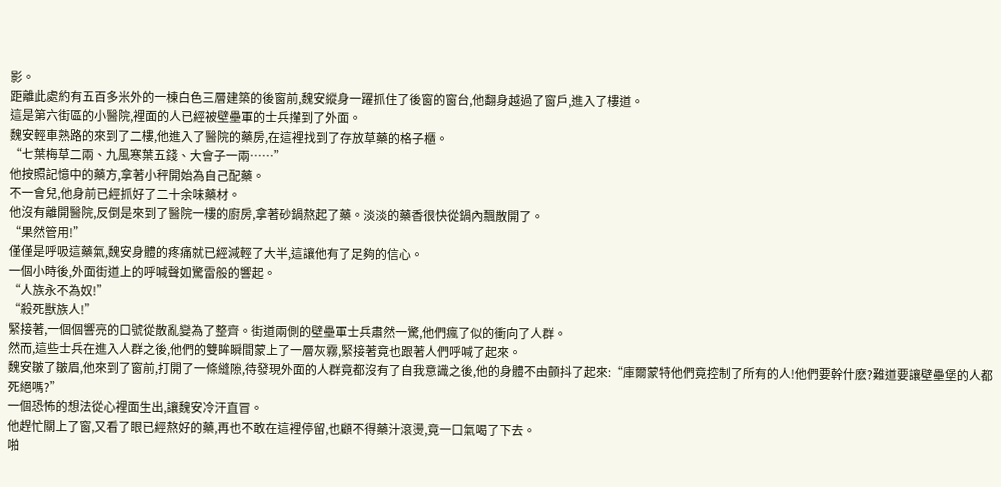影。
距離此處約有五百多米外的一棟白色三層建築的後窗前,魏安縱身一躍抓住了後窗的窗台,他翻身越過了窗戶,進入了樓道。
這是第六街區的小醫院,裡面的人已經被壁壘軍的士兵攆到了外面。
魏安輕車熟路的來到了二樓,他進入了醫院的藥房,在這裡找到了存放草藥的格子櫃。
“七葉梅草二兩、九風寒葉五錢、大會子一兩……”
他按照記憶中的藥方,拿著小秤開始為自己配藥。
不一會兒,他身前已經抓好了二十余味藥材。
他沒有離開醫院,反倒是來到了醫院一樓的廚房,拿著砂鍋熬起了藥。淡淡的藥香很快從鍋內飄散開了。
“果然管用!”
僅僅是呼吸這藥氣,魏安身體的疼痛就已經減輕了大半,這讓他有了足夠的信心。
一個小時後,外面街道上的呼喊聲如驚雷般的響起。
“人族永不為奴!”
“殺死獸族人!”
緊接著,一個個響亮的口號從散亂變為了整齊。街道兩側的壁壘軍士兵肅然一驚,他們瘋了似的衝向了人群。
然而,這些士兵在進入人群之後,他們的雙眸瞬間蒙上了一層灰霧,緊接著竟也跟著人們呼喊了起來。
魏安皺了皺眉,他來到了窗前,打開了一條縫隙,待發現外面的人群竟都沒有了自我意識之後,他的身體不由顫抖了起來:“庫爾蒙特他們竟控制了所有的人!他們要幹什麽?難道要讓壁壘堡的人都死絕嗎?”
一個恐怖的想法從心裡面生出,讓魏安冷汗直冒。
他趕忙關上了窗,又看了眼已經熬好的藥,再也不敢在這裡停留,也顧不得藥汁滾燙,竟一口氣喝了下去。
啪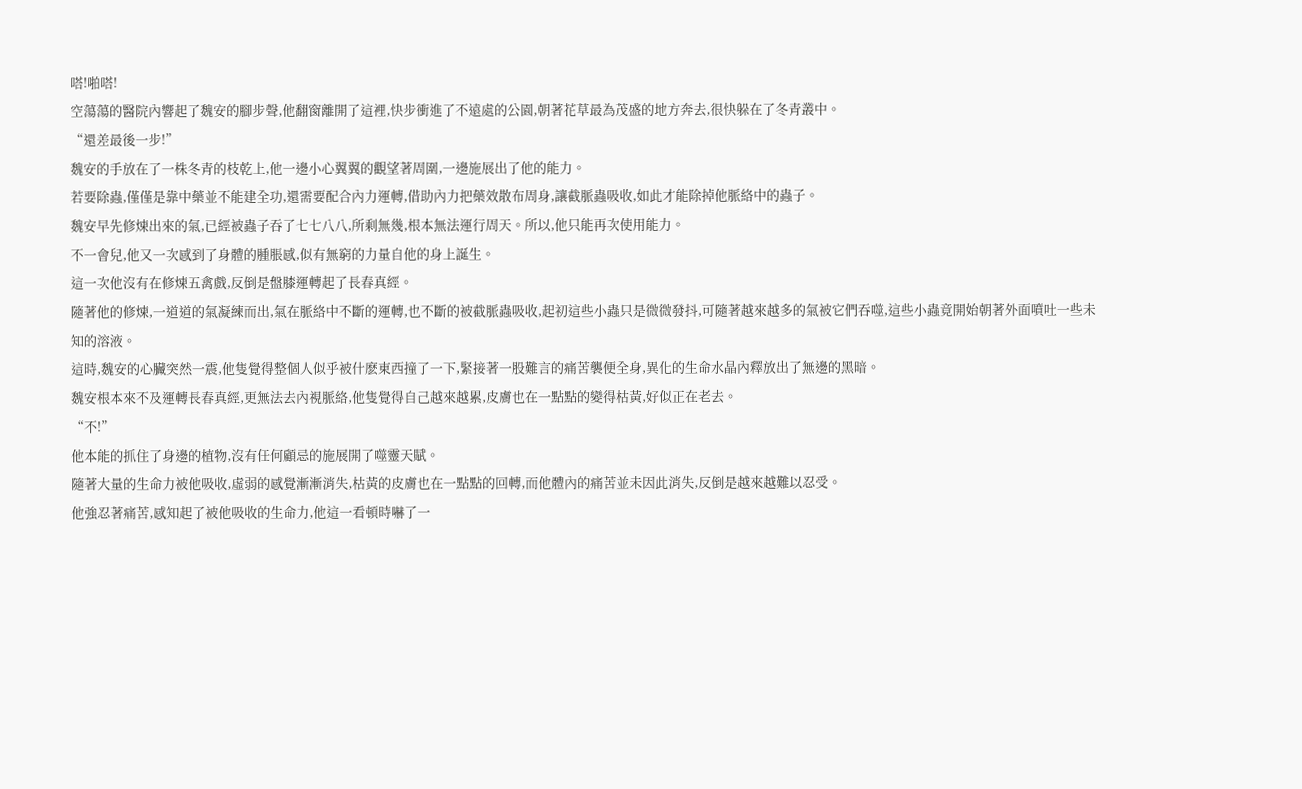嗒!啪嗒!
空蕩蕩的醫院內響起了魏安的腳步聲,他翻窗離開了這裡,快步衝進了不遠處的公園,朝著花草最為茂盛的地方奔去,很快躲在了冬青叢中。
“還差最後一步!”
魏安的手放在了一株冬青的枝乾上,他一邊小心翼翼的觀望著周圍,一邊施展出了他的能力。
若要除蟲,僅僅是靠中藥並不能建全功,還需要配合內力運轉,借助內力把藥效散布周身,讓截脈蟲吸收,如此才能除掉他脈絡中的蟲子。
魏安早先修煉出來的氣,已經被蟲子吞了七七八八,所剩無幾,根本無法運行周天。所以,他只能再次使用能力。
不一會兒,他又一次感到了身體的腫脹感,似有無窮的力量自他的身上誕生。
這一次他沒有在修煉五禽戲,反倒是盤膝運轉起了長春真經。
隨著他的修煉,一道道的氣凝練而出,氣在脈絡中不斷的運轉,也不斷的被截脈蟲吸收,起初這些小蟲只是微微發抖,可隨著越來越多的氣被它們吞噬,這些小蟲竟開始朝著外面噴吐一些未知的溶液。
這時,魏安的心臟突然一震,他隻覺得整個人似乎被什麽東西撞了一下,緊接著一股難言的痛苦襲便全身,異化的生命水晶內釋放出了無邊的黑暗。
魏安根本來不及運轉長春真經,更無法去內視脈絡,他隻覺得自己越來越累,皮膚也在一點點的變得枯黃,好似正在老去。
“不!”
他本能的抓住了身邊的植物,沒有任何顧忌的施展開了噬靈天賦。
隨著大量的生命力被他吸收,虛弱的感覺漸漸消失,枯黃的皮膚也在一點點的回轉,而他體內的痛苦並未因此消失,反倒是越來越難以忍受。
他強忍著痛苦,感知起了被他吸收的生命力,他這一看頓時嚇了一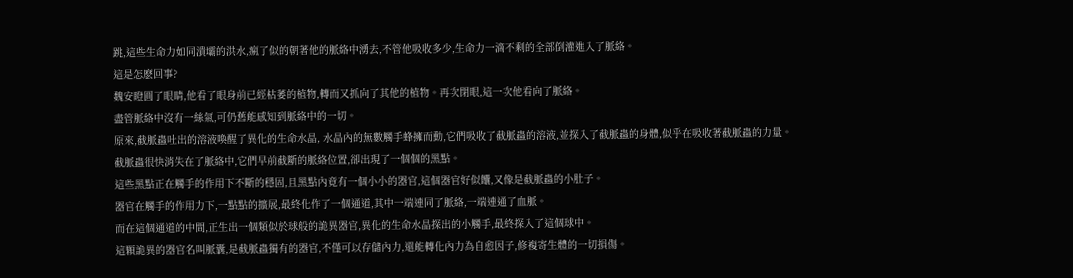跳,這些生命力如同潰壩的洪水,瘋了似的朝著他的脈絡中湧去,不管他吸收多少,生命力一滴不剩的全部倒灌進入了脈絡。
這是怎麽回事?
魏安瞪圓了眼睛,他看了眼身前已經枯萎的植物,轉而又抓向了其他的植物。再次閉眼,這一次他看向了脈絡。
盡管脈絡中沒有一絲氣,可仍舊能感知到脈絡中的一切。
原來,截脈蟲吐出的溶液喚醒了異化的生命水晶, 水晶內的無數觸手蜂擁而動,它們吸收了截脈蟲的溶液,並探入了截脈蟲的身體,似乎在吸收著截脈蟲的力量。
截脈蟲很快消失在了脈絡中,它們早前截斷的脈絡位置,卻出現了一個個的黑點。
這些黑點正在觸手的作用下不斷的穩固,且黑點內竟有一個小小的器官,這個器官好似饢,又像是截脈蟲的小肚子。
器官在觸手的作用力下,一點點的擴展,最終化作了一個通道,其中一端連同了脈絡,一端連通了血脈。
而在這個通道的中間,正生出一個類似於球般的詭異器官,異化的生命水晶探出的小觸手,最終探入了這個球中。
這顆詭異的器官名叫脈囊,是截脈蟲獨有的器官,不僅可以存儲內力,還能轉化內力為自愈因子,修複寄生體的一切損傷。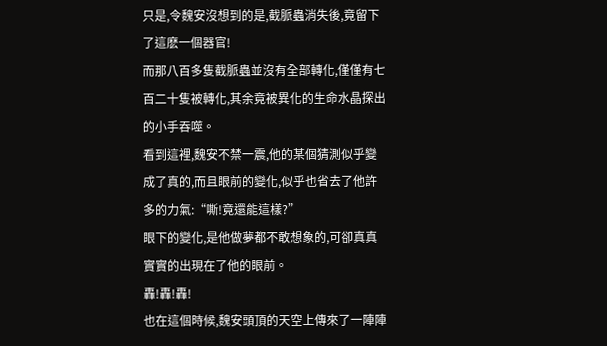只是,令魏安沒想到的是,截脈蟲消失後,竟留下了這麽一個器官!
而那八百多隻截脈蟲並沒有全部轉化,僅僅有七百二十隻被轉化,其余竟被異化的生命水晶探出的小手吞噬。
看到這裡,魏安不禁一震,他的某個猜測似乎變成了真的,而且眼前的變化,似乎也省去了他許多的力氣:“嘶!竟還能這樣?”
眼下的變化,是他做夢都不敢想象的,可卻真真實實的出現在了他的眼前。
轟!轟!轟!
也在這個時候,魏安頭頂的天空上傳來了一陣陣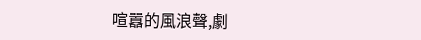喧囂的風浪聲,劇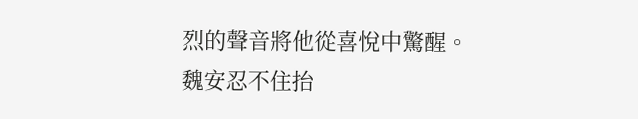烈的聲音將他從喜悅中驚醒。
魏安忍不住抬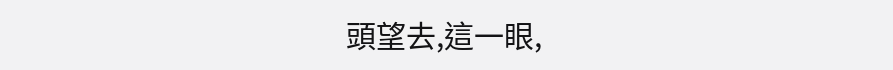頭望去,這一眼,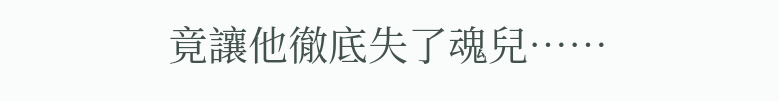竟讓他徹底失了魂兒……